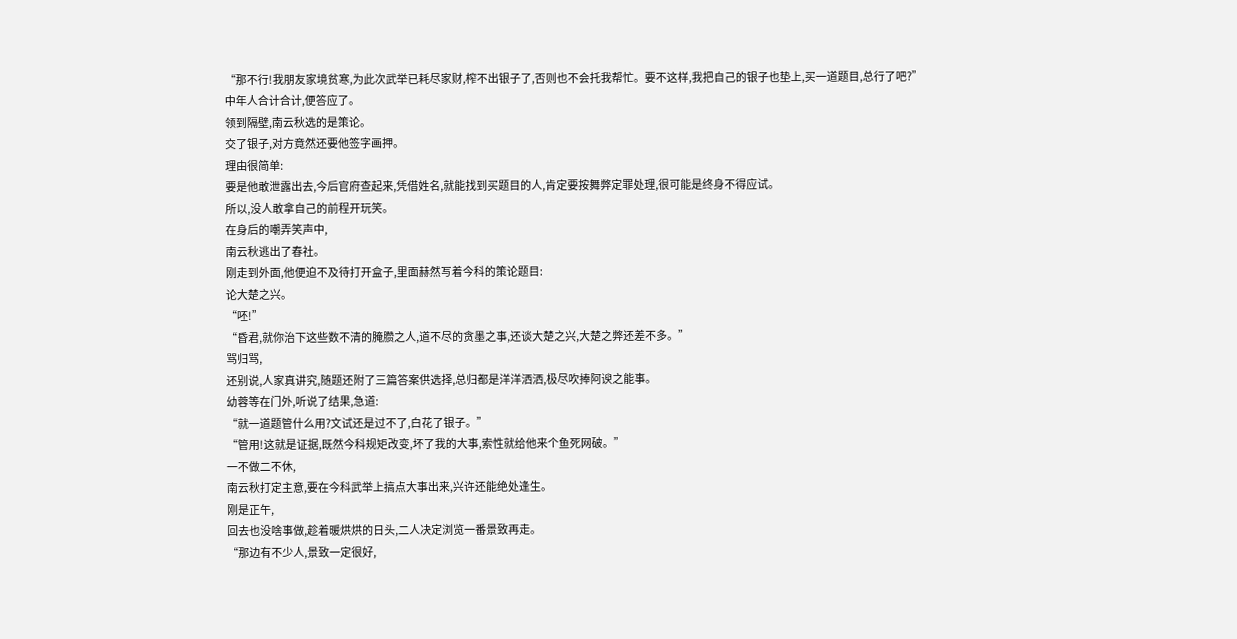“那不行!我朋友家境贫寒,为此次武举已耗尽家财,榨不出银子了,否则也不会托我帮忙。要不这样,我把自己的银子也垫上,买一道题目,总行了吧?”
中年人合计合计,便答应了。
领到隔壁,南云秋选的是策论。
交了银子,对方竟然还要他签字画押。
理由很简单:
要是他敢泄露出去,今后官府查起来,凭借姓名,就能找到买题目的人,肯定要按舞弊定罪处理,很可能是终身不得应试。
所以,没人敢拿自己的前程开玩笑。
在身后的嘲弄笑声中,
南云秋逃出了春社。
刚走到外面,他便迫不及待打开盒子,里面赫然写着今科的策论题目:
论大楚之兴。
“呸!”
“昏君,就你治下这些数不清的腌臜之人,道不尽的贪墨之事,还谈大楚之兴,大楚之弊还差不多。”
骂归骂,
还别说,人家真讲究,随题还附了三篇答案供选择,总归都是洋洋洒洒,极尽吹捧阿谀之能事。
幼蓉等在门外,听说了结果,急道:
“就一道题管什么用?文试还是过不了,白花了银子。”
“管用!这就是证据,既然今科规矩改变,坏了我的大事,索性就给他来个鱼死网破。”
一不做二不休,
南云秋打定主意,要在今科武举上搞点大事出来,兴许还能绝处逢生。
刚是正午,
回去也没啥事做,趁着暖烘烘的日头,二人决定浏览一番景致再走。
“那边有不少人,景致一定很好,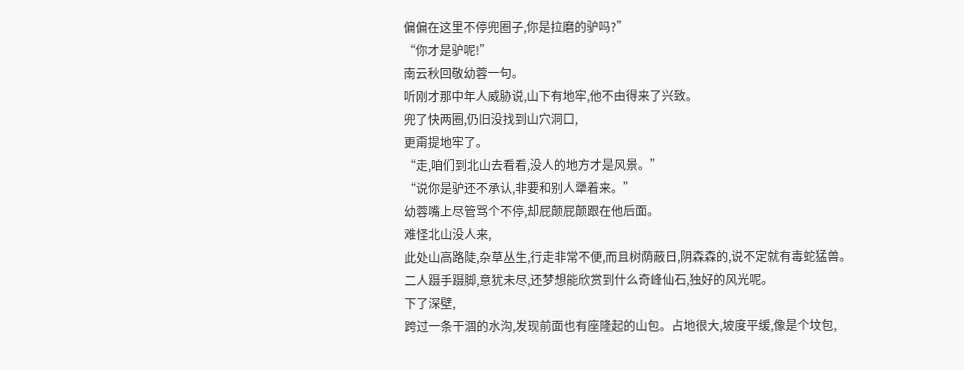偏偏在这里不停兜圈子,你是拉磨的驴吗?”
“你才是驴呢!”
南云秋回敬幼蓉一句。
听刚才那中年人威胁说,山下有地牢,他不由得来了兴致。
兜了快两圈,仍旧没找到山穴洞口,
更甭提地牢了。
“走,咱们到北山去看看,没人的地方才是风景。”
“说你是驴还不承认,非要和别人犟着来。”
幼蓉嘴上尽管骂个不停,却屁颠屁颠跟在他后面。
难怪北山没人来,
此处山高路陡,杂草丛生,行走非常不便,而且树荫蔽日,阴森森的,说不定就有毒蛇猛兽。
二人蹑手蹑脚,意犹未尽,还梦想能欣赏到什么奇峰仙石,独好的风光呢。
下了深壁,
跨过一条干涸的水沟,发现前面也有座隆起的山包。占地很大,坡度平缓,像是个坟包,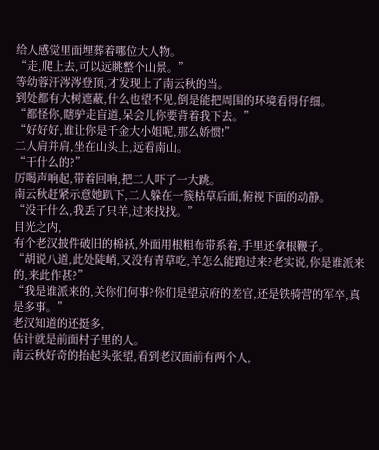给人感觉里面埋葬着哪位大人物。
“走,爬上去,可以远眺整个山景。”
等幼蓉汗涔涔登顶,才发现上了南云秋的当。
到处都有大树遮蔽,什么也望不见,倒是能把周围的环境看得仔细。
“都怪你,瞎驴走盲道,呆会儿你要背着我下去。”
“好好好,谁让你是千金大小姐呢,那么娇惯!”
二人肩并肩,坐在山头上,远看南山。
“干什么的?”
厉喝声响起,带着回响,把二人吓了一大跳。
南云秋赶紧示意她趴下,二人躲在一簇枯草后面,俯视下面的动静。
“没干什么,我丢了只羊,过来找找。”
目光之内,
有个老汉披件破旧的棉袄,外面用根粗布带系着,手里还拿根鞭子。
“胡说八道,此处陡峭,又没有青草吃,羊怎么能跑过来?老实说,你是谁派来的,来此作甚?”
“我是谁派来的,关你们何事?你们是望京府的差官,还是铁骑营的军卒,真是多事。”
老汉知道的还挺多,
估计就是前面村子里的人。
南云秋好奇的抬起头张望,看到老汉面前有两个人,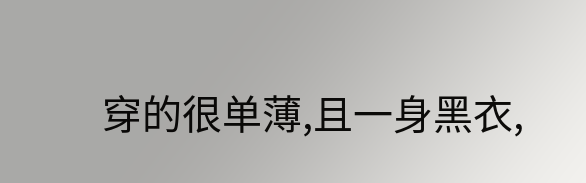穿的很单薄,且一身黑衣,